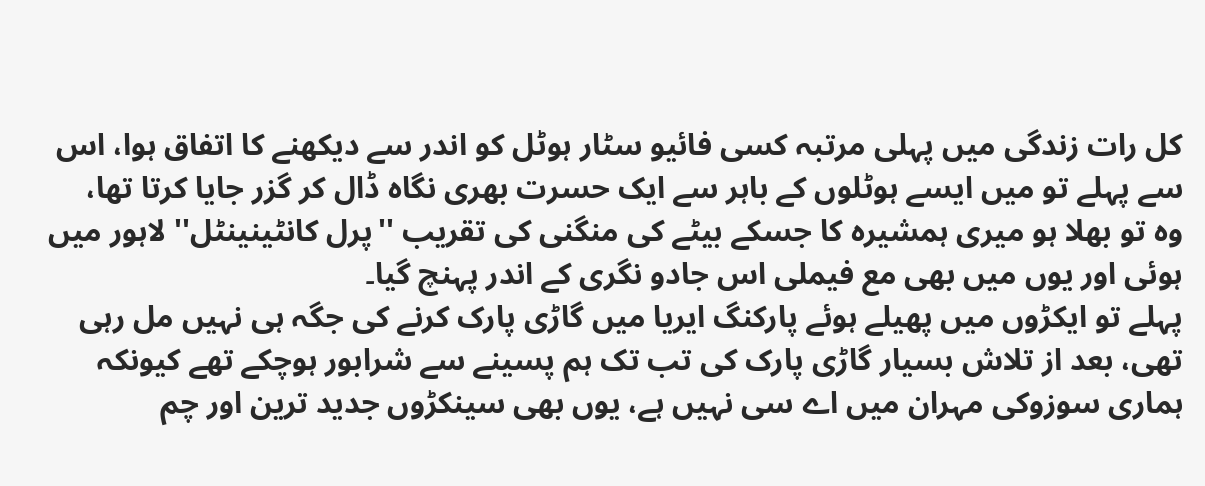کل رات زندگی میں پہلی مرتبہ کسی فائیو سٹار ہوٹل کو اندر سے دیکھنے کا اتفاق ہوا، اس سے پہلے تو میں ایسے ہوٹلوں کے باہر سے ایک حسرت بھری نگاہ ڈال کر گزر جایا کرتا تھا،
وہ تو بھلا ہو میری ہمشیرہ کا جسکے بیٹے کی منگنی کی تقریب ''پرل کانٹینینٹل'' لاہور میں ہوئی اور یوں میں بھی مع فیملی اس جادو نگری کے اندر پہنچ گیا۔
پہلے تو ایکڑوں میں پھیلے ہوئے پارکنگ ایریا میں گاڑی پارک کرنے کی جگہ ہی نہیں مل رہی تھی، بعد از تلاش بسیار گاڑی پارک کی تب تک ہم پسینے سے شرابور ہوچکے تھے کیونکہ ہماری سوزوکی مہران میں اے سی نہیں ہے، یوں بھی سینکڑوں جدید ترین اور چم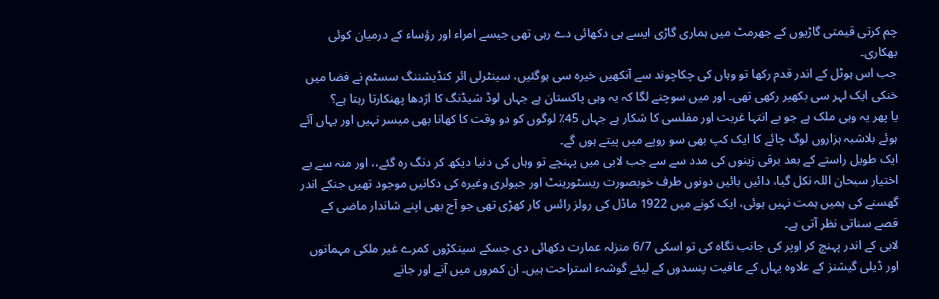چم کرتی قیمتی گاڑیوں کے جھرمٹ میں ہماری گاڑی ایسے ہی دکھائی دے رہی تھی جیسے امراء اور رؤساء کے درمیان کوئی بھکاری۔
جب اس ہوٹل کے اندر قدم رکھا تو وہاں کی چکاچوند سے آنکھیں خیرہ سی ہوگئیں، سینٹرلی ائر کنڈیشننگ سسٹم نے فضا میں خنکی ایک لہر سی بکھیر رکھی تھی۔ اور میں سوچنے لگا کہ یہ وہی پاکستان ہے جہاں لوڈ شیڈنگ کا اژدھا پھنکارتا رہتا ہے؟
یا پھر یہ وہی ملک ہے جو بے انتہا غربت اور مفلسی کا شکار ہے جہاں 45٪ لوگوں کو دو وقت کا کھانا بھی میسر نہیں اور یہاں آئے ہوئے بلاشبہ ہزاروں لوگ چائے کا ایک کپ بھی سو روپے میں پیتے ہوں گے۔
ایک طویل راستے کے بعد برقی زینوں کی مدد سے سے جب لابی میں پہنچے تو وہاں کی دنیا دیکھ کر دنگ رہ گئے،، اور منہ سے بے اختیار سبحان اللہ نکل گیا، دائیں بائیں دونوں طرف خوبصورت ریسٹورینٹ اور جیولری وغیرہ کی دکانیں موجود تھیں جنکے اندر گھسنے کی ہمیں ہمت نہیں ہوئی، ایک کونے میں 1922 ماڈل کی رولز رائس کار کھڑی تھی جو آج بھی اپنے شاندار ماضی کے قصے سناتی نظر آتی ہے۔
لابی کے اندر پہنچ کر اوپر کی جانب نگاہ کی تو اسکی 6/7 منزلہ عمارت دکھائی دی جسکے سینکڑوں کمرے غیر ملکی مہمانوں اور ڈیلی گیشنز کے علاوہ یہاں کے عافیت پنسدوں کے لیئے گوشہء استراحت ہیں۔ ان کمروں میں آنے اور جانے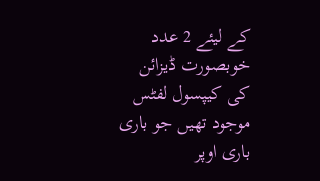کے لیئے 2 عدد خوبصورت ڈیزائن کی کیپسول لفٹس موجود تھیں جو باری باری اوپر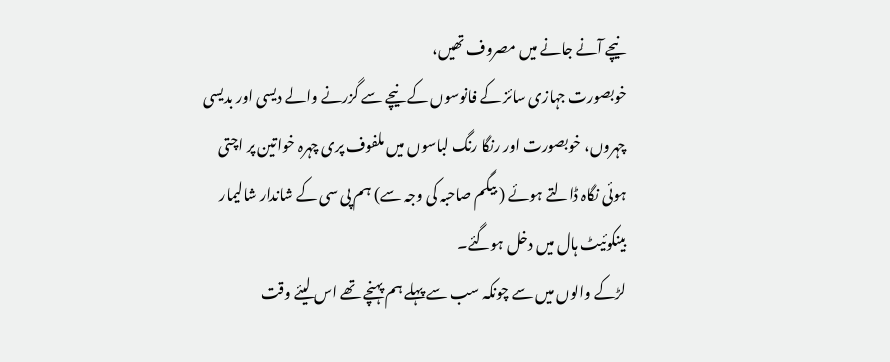نیچے آنے جانے میں مصروف تھیں،
خوبصورت جہازی سائز کے فانوسوں کے نیچے سے گزرنے والے دیسی اور بدیسی چہروں، خوبصورت اور رنگا رنگ لباسوں میں ملفوف پری چہرہ خواتین پر اچتی ہوئی نگاہ ڈالتے ہوئے ( بیگم صاحبہ کی وجہ سے) ہم پی سی کے شاندار شالیمار بینکوئیٹ ہال میں دخل ہوگئے۔
لڑکے والوں میں سے چونکہ سب سے پہلے ہم پہنچے تھے اس لیئے وقت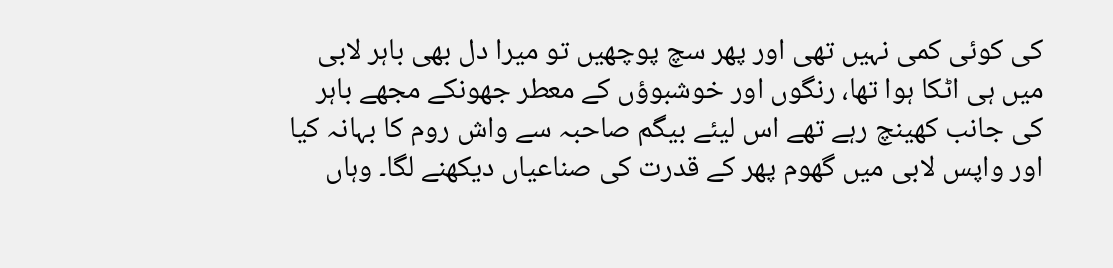کی کوئی کمی نہیں تھی اور پھر سچ پوچھیں تو میرا دل بھی باہر لابی میں ہی اٹکا ہوا تھا، رنگوں اور خوشبوؤں کے معطر جھونکے مجھے باہر کی جانب کھینچ رہے تھے اس لیئے بیگم صاحبہ سے واش روم کا بہانہ کیا اور واپس لابی میں گھوم پھر کے قدرت کی صناعیاں دیکھنے لگا۔ وہاں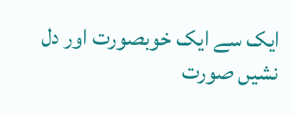ایک سے ایک خوبصورت اور دل نشیں صورت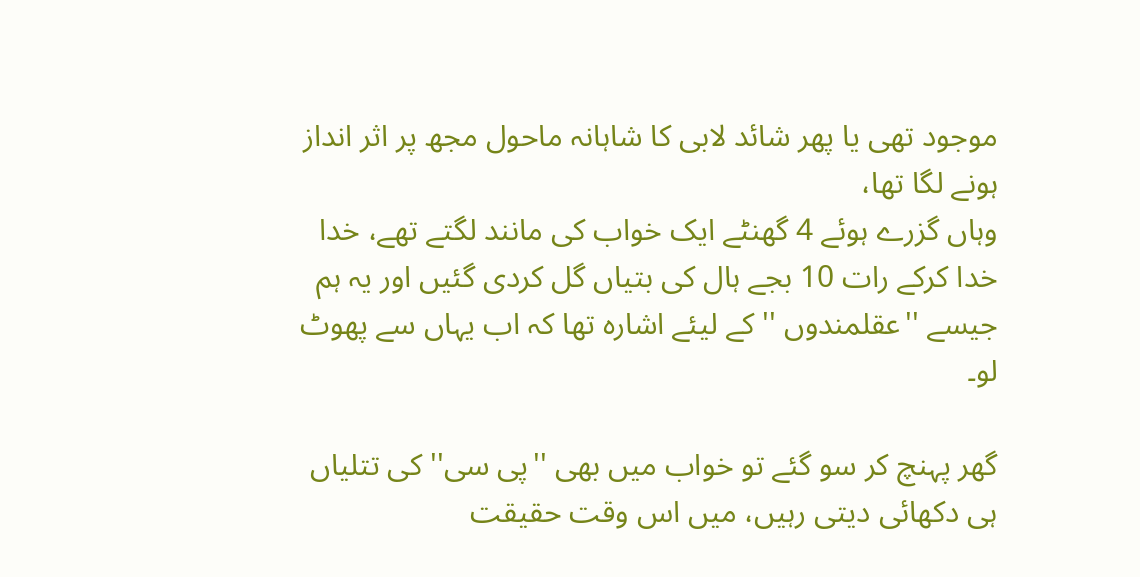موجود تھی یا پھر شائد لابی کا شاہانہ ماحول مجھ پر اثر انداز ہونے لگا تھا،
وہاں گزرے ہوئے 4 گھنٹے ایک خواب کی مانند لگتے تھے، خدا خدا کرکے رات 10 بجے ہال کی بتیاں گل کردی گئیں اور یہ ہم جیسے ''عقلمندوں '' کے لیئے اشارہ تھا کہ اب یہاں سے پھوٹ لو۔

گھر پہنچ کر سو گئے تو خواب میں بھی ''پی سی'' کی تتلیاں ہی دکھائی دیتی رہیں، میں اس وقت حقیقت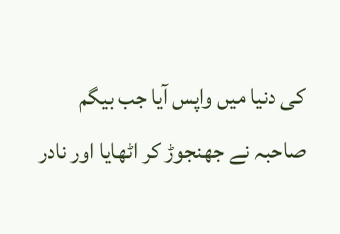کی دنیا میں واپس آیا جب بیگم صاحبہ نے جھنجوڑ کر اٹھایا اور نادر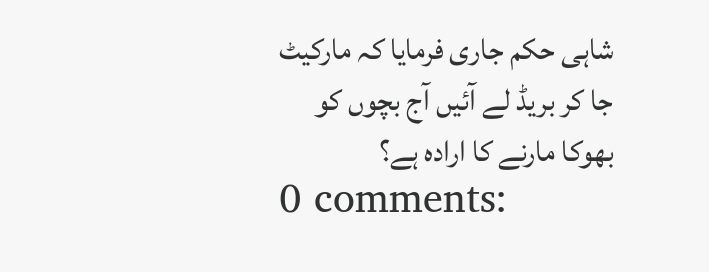شاہی حکم جاری فرمایا کہ مارکیٹ جا کر بریڈ لے آئیں آج بچوں کو بھوکا مارنے کا ارادہ ہے؟
0 comments: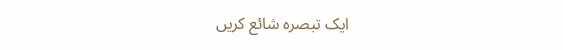ایک تبصرہ شائع کریں